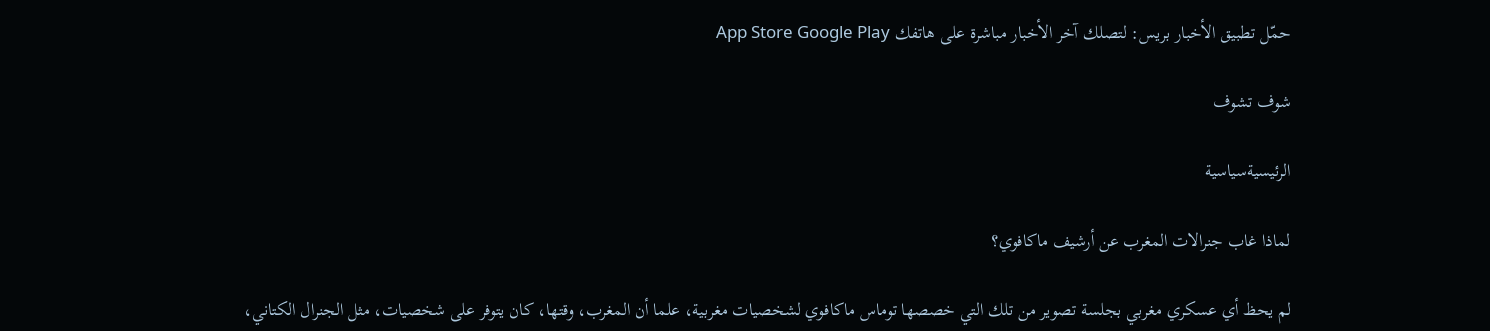حمّل تطبيق الأخبار بريس: لتصلك آخر الأخبار مباشرة على هاتفك App Store Google Play

شوف تشوف

الرئيسيةسياسية

لماذا غاب جنرالات المغرب عن أرشيف ماكافوي؟

لم يحظ أي عسكري مغربي بجلسة تصوير من تلك التي خصصها توماس ماكافوي لشخصيات مغربية، علما أن المغرب، وقتها، كان يتوفر على شخصيات، مثل الجنرال الكتاني،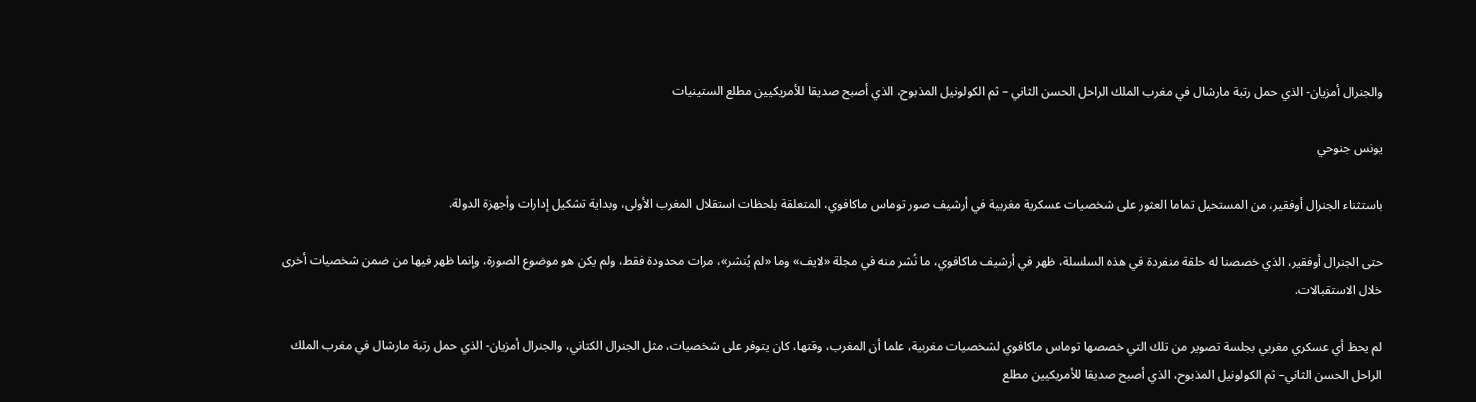والجنرال أمزيان- الذي حمل رتبة مارشال في مغرب الملك الراحل الحسن الثاني – ثم الكولونيل المذبوح، الذي أصبح صديقا للأمريكيين مطلع الستينيات

يونس جنوحي

باستثناء الجنرال أوفقير، من المستحيل تماما العثور على شخصيات عسكرية مغربية في أرشيف صور توماس ماكافوي، المتعلقة بلحظات استقلال المغرب الأولى، وبداية تشكيل إدارات وأجهزة الدولة.

حتى الجنرال أوفقير، الذي خصصنا له حلقة منفردة في هذه السلسلة، ظهر في أرشيف ماكافوي، ما نُشر منه في مجلة «لايف» وما «لم يُنشر»، مرات محدودة فقط، ولم يكن هو موضوع الصورة، وإنما ظهر فيها من ضمن شخصيات أخرى خلال الاستقبالات.

لم يحظ أي عسكري مغربي بجلسة تصوير من تلك التي خصصها توماس ماكافوي لشخصيات مغربية، علما أن المغرب، وقتها، كان يتوفر على شخصيات، مثل الجنرال الكتاني، والجنرال أمزيان- الذي حمل رتبة مارشال في مغرب الملك الراحل الحسن الثاني– ثم الكولونيل المذبوح، الذي أصبح صديقا للأمريكيين مطلع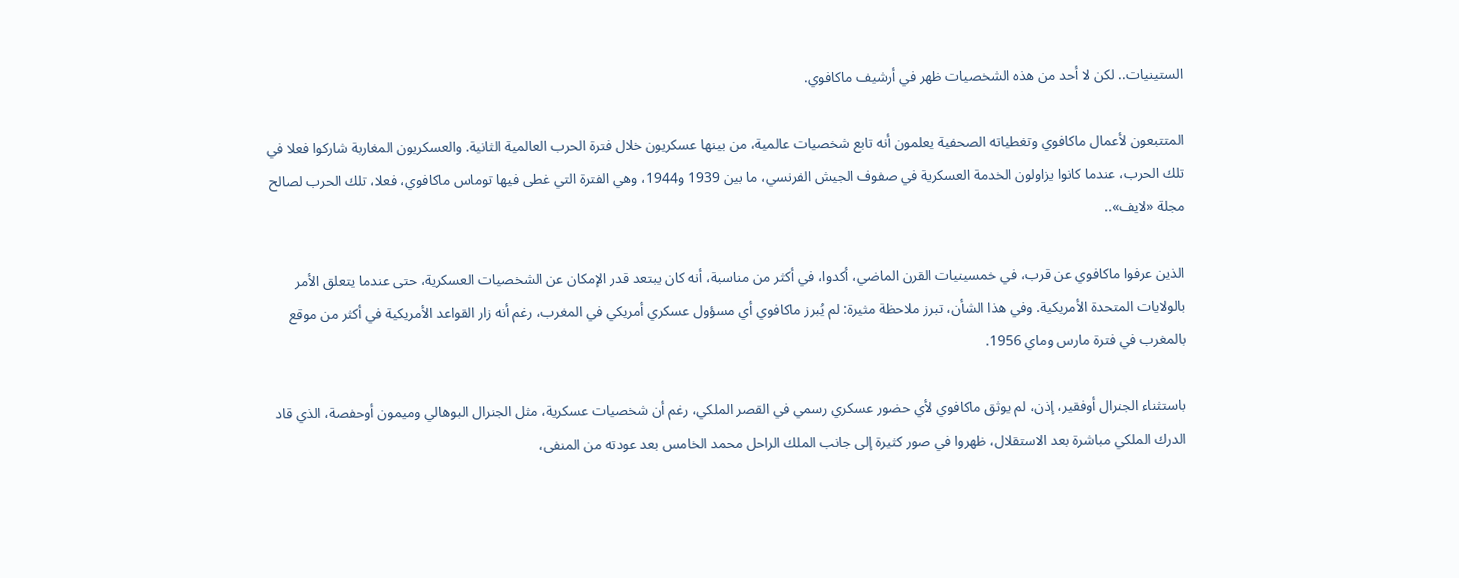الستينيات.. لكن لا أحد من هذه الشخصيات ظهر في أرشيف ماكافوي.

المتتبعون لأعمال ماكافوي وتغطياته الصحفية يعلمون أنه تابع شخصيات عالمية، من بينها عسكريون خلال فترة الحرب العالمية الثانية. والعسكريون المغاربة شاركوا فعلا في تلك الحرب، عندما كانوا يزاولون الخدمة العسكرية في صفوف الجيش الفرنسي، ما بين 1939 و1944، وهي الفترة التي غطى فيها توماس ماكافوي، فعلا، تلك الحرب لصالح مجلة «لايف»..

الذين عرفوا ماكافوي عن قرب، في خمسينيات القرن الماضي، أكدوا، في أكثر من مناسبة، أنه كان يبتعد قدر الإمكان عن الشخصيات العسكرية، حتى عندما يتعلق الأمر بالولايات المتحدة الأمريكية. وفي هذا الشأن، تبرز ملاحظة مثيرة: لم يُبرز ماكافوي أي مسؤول عسكري أمريكي في المغرب، رغم أنه زار القواعد الأمريكية في أكثر من موقع بالمغرب في فترة مارس وماي 1956.

باستثناء الجنرال أوفقير، إذن، لم يوثق ماكافوي لأي حضور عسكري رسمي في القصر الملكي، رغم أن شخصيات عسكرية، مثل الجنرال البوهالي وميمون أوحفصة، الذي قاد الدرك الملكي مباشرة بعد الاستقلال، ظهروا في صور كثيرة إلى جانب الملك الراحل محمد الخامس بعد عودته من المنفى،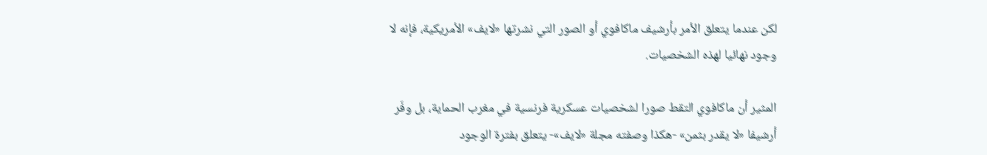لكن عندما يتعلق الأمر بأرشيف ماكافوي أو الصور التي نشرتها «لايف» الأمريكية، فإنه لا وجود نهائيا لهذه الشخصيات.

المثير أن ماكافوي التقط صورا لشخصيات عسكرية فرنسية في مغرب الحماية، بل وفّر أرشيفا «لا يقدر بثمن» -هكذا وصفته مجلة «لايف»- يتعلق بفترة الوجود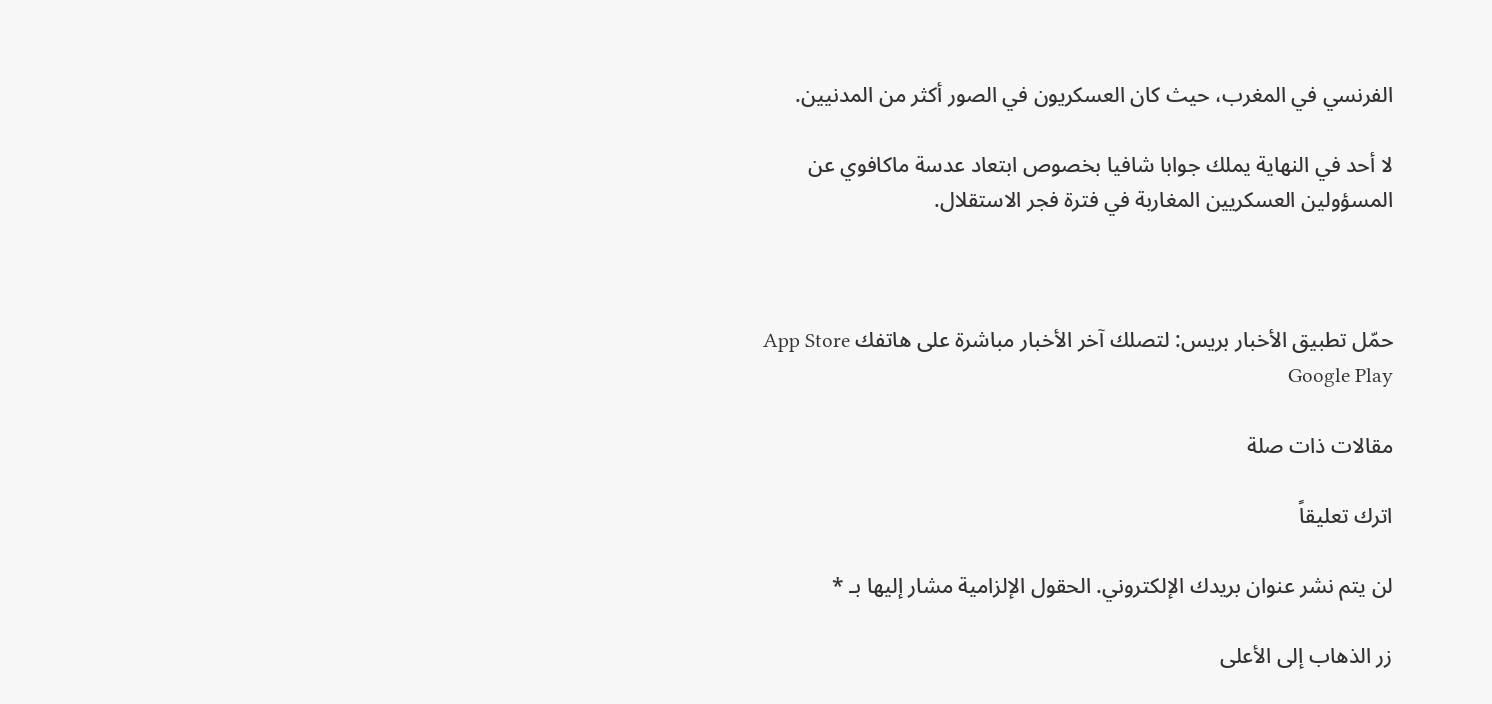الفرنسي في المغرب، حيث كان العسكريون في الصور أكثر من المدنيين.

لا أحد في النهاية يملك جوابا شافيا بخصوص ابتعاد عدسة ماكافوي عن المسؤولين العسكريين المغاربة في فترة فجر الاستقلال.



حمّل تطبيق الأخبار بريس: لتصلك آخر الأخبار مباشرة على هاتفك App Store Google Play

مقالات ذات صلة

اترك تعليقاً

لن يتم نشر عنوان بريدك الإلكتروني. الحقول الإلزامية مشار إليها بـ *

زر الذهاب إلى الأعلى